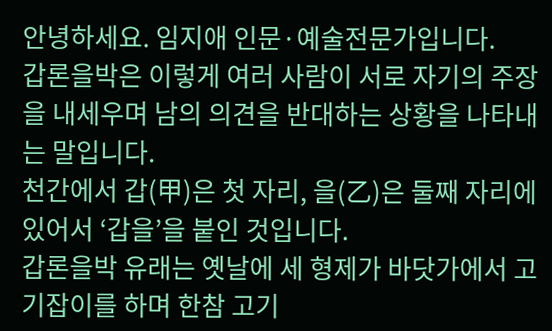안녕하세요. 임지애 인문·예술전문가입니다.
갑론을박은 이렇게 여러 사람이 서로 자기의 주장을 내세우며 남의 의견을 반대하는 상황을 나타내는 말입니다.
천간에서 갑(甲)은 첫 자리, 을(乙)은 둘째 자리에 있어서 ‘갑을’을 붙인 것입니다.
갑론을박 유래는 옛날에 세 형제가 바닷가에서 고기잡이를 하며 한참 고기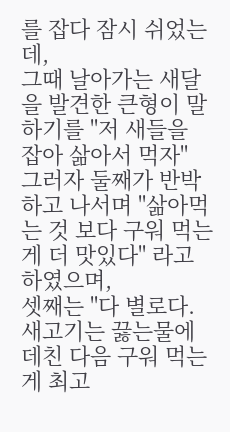를 잡다 잠시 쉬었는데,
그때 날아가는 새달을 발견한 큰형이 말하기를 "저 새들을 잡아 삶아서 먹자"
그러자 둘째가 반박하고 나서며 "삶아먹는 것 보다 구워 먹는 게 더 맛있다" 라고 하였으며,
셋째는 "다 별로다. 새고기는 끓는물에 데친 다음 구워 먹는게 최고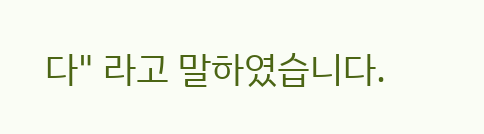다" 라고 말하였습니다.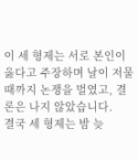이 세 형제는 서로 본인이 옳다고 주장하며 날이 저물때까지 논쟁을 벌였고, 결론은 나지 않았습니다.
결국 세 형제는 밤 늦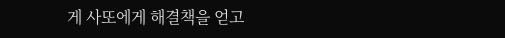게 사또에게 해결책을 얻고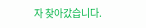자 찾아갔습니다.